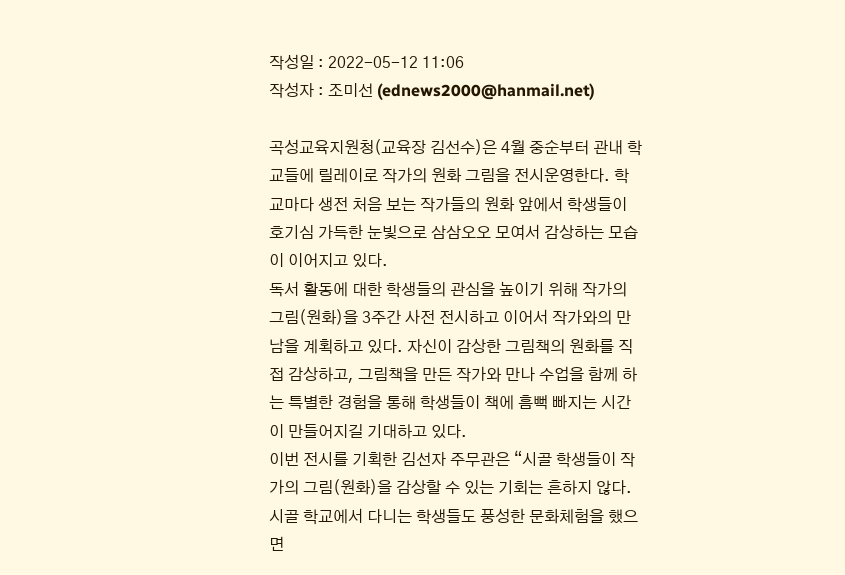작성일 : 2022-05-12 11:06
작성자 : 조미선 (ednews2000@hanmail.net)

곡성교육지원청(교육장 김선수)은 4월 중순부터 관내 학교들에 릴레이로 작가의 원화 그림을 전시운영한다. 학교마다 생전 처음 보는 작가들의 원화 앞에서 학생들이 호기심 가득한 눈빛으로 삼삼오오 모여서 감상하는 모습이 이어지고 있다.
독서 활동에 대한 학생들의 관심을 높이기 위해 작가의 그림(원화)을 3주간 사전 전시하고 이어서 작가와의 만남을 계획하고 있다. 자신이 감상한 그림책의 원화를 직접 감상하고, 그림책을 만든 작가와 만나 수업을 함께 하는 특별한 경험을 통해 학생들이 책에 흠뻑 빠지는 시간이 만들어지길 기대하고 있다.
이번 전시를 기획한 김선자 주무관은 “시골 학생들이 작가의 그림(원화)을 감상할 수 있는 기회는 흔하지 않다. 시골 학교에서 다니는 학생들도 풍성한 문화체험을 했으면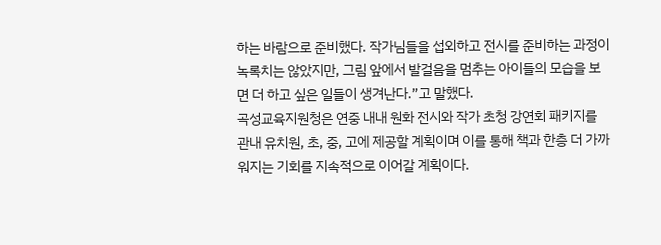하는 바람으로 준비했다. 작가님들을 섭외하고 전시를 준비하는 과정이 녹록치는 않았지만, 그림 앞에서 발걸음을 멈추는 아이들의 모습을 보면 더 하고 싶은 일들이 생겨난다.”고 말했다.
곡성교육지원청은 연중 내내 원화 전시와 작가 초청 강연회 패키지를 관내 유치원, 초, 중, 고에 제공할 계획이며 이를 통해 책과 한층 더 가까워지는 기회를 지속적으로 이어갈 계획이다.